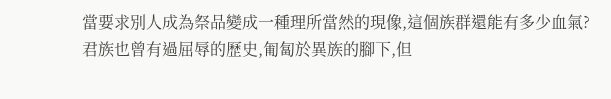當要求別人成為祭品變成一種理所當然的現像,這個族群還能有多少血氣?
君族也曾有過屈辱的歷史,匍匐於異族的腳下,但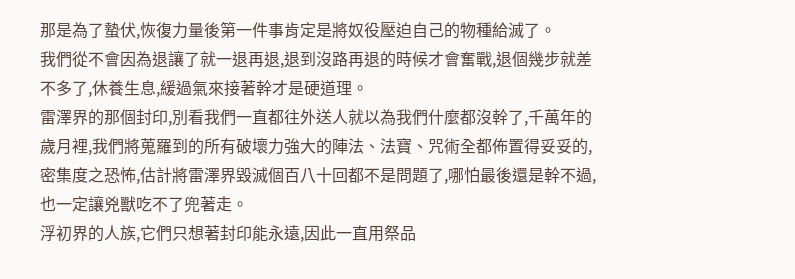那是為了蟄伏,恢復力量後第一件事肯定是將奴役壓迫自己的物種給滅了。
我們從不會因為退讓了就一退再退,退到沒路再退的時候才會奮戰,退個幾步就差不多了,休養生息,緩過氣來接著幹才是硬道理。
雷澤界的那個封印,別看我們一直都往外送人就以為我們什麼都沒幹了,千萬年的歲月裡,我們將蒐羅到的所有破壞力強大的陣法、法寶、咒術全都佈置得妥妥的,密集度之恐怖,估計將雷澤界毀滅個百八十回都不是問題了,哪怕最後還是幹不過,也一定讓兇獸吃不了兜著走。
浮初界的人族,它們只想著封印能永遠,因此一直用祭品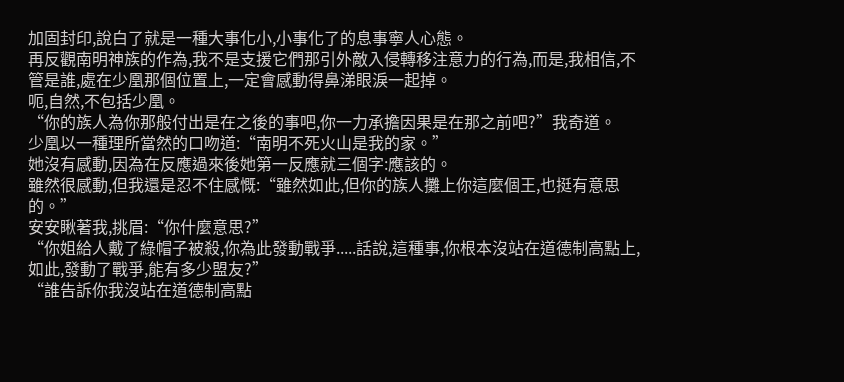加固封印,說白了就是一種大事化小,小事化了的息事寧人心態。
再反觀南明神族的作為,我不是支援它們那引外敵入侵轉移注意力的行為,而是,我相信,不管是誰,處在少凰那個位置上,一定會感動得鼻涕眼淚一起掉。
呃,自然,不包括少凰。
“你的族人為你那般付出是在之後的事吧,你一力承擔因果是在那之前吧?”我奇道。
少凰以一種理所當然的口吻道:“南明不死火山是我的家。”
她沒有感動,因為在反應過來後她第一反應就三個字:應該的。
雖然很感動,但我還是忍不住感慨:“雖然如此,但你的族人攤上你這麼個王,也挺有意思的。”
安安瞅著我,挑眉:“你什麼意思?”
“你姐給人戴了綠帽子被殺,你為此發動戰爭.....話說,這種事,你根本沒站在道德制高點上,如此,發動了戰爭,能有多少盟友?”
“誰告訴你我沒站在道德制高點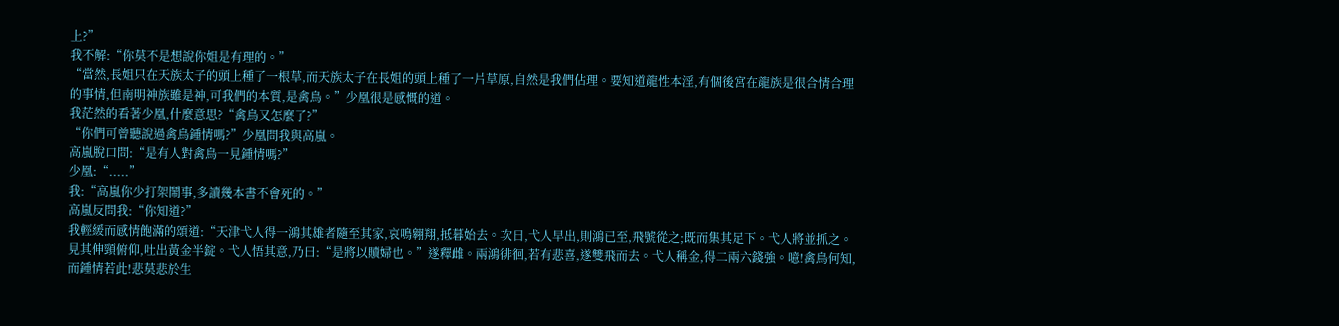上?”
我不解:“你莫不是想說你姐是有理的。”
“當然,長姐只在天族太子的頭上種了一根草,而天族太子在長姐的頭上種了一片草原,自然是我們佔理。要知道龍性本淫,有個後宮在龍族是很合情合理的事情,但南明神族雖是神,可我們的本質,是禽鳥。”少凰很是感慨的道。
我茫然的看著少凰,什麼意思?“禽鳥又怎麼了?”
“你們可曾聽說過禽鳥鍾情嗎?”少凰問我與高嵐。
高嵐脫口問:“是有人對禽鳥一見鍾情嗎?”
少凰:“.....”
我:“高嵐你少打架鬧事,多讀幾本書不會死的。”
高嵐反問我:“你知道?”
我輕緩而感情飽滿的頌道:“天津弋人得一鴻其雄者隨至其家,哀鳴翱翔,抵暮始去。次日,弋人早出,則鴻已至,飛號從之;既而集其足下。弋人將並抓之。見其伸頸俯仰,吐出黃金半錠。弋人悟其意,乃曰:“是將以贖婦也。”遂釋雌。兩鴻徘徊,若有悲喜,遂雙飛而去。弋人稱金,得二兩六錢強。噫!禽鳥何知,而鍾情若此!悲莫悲於生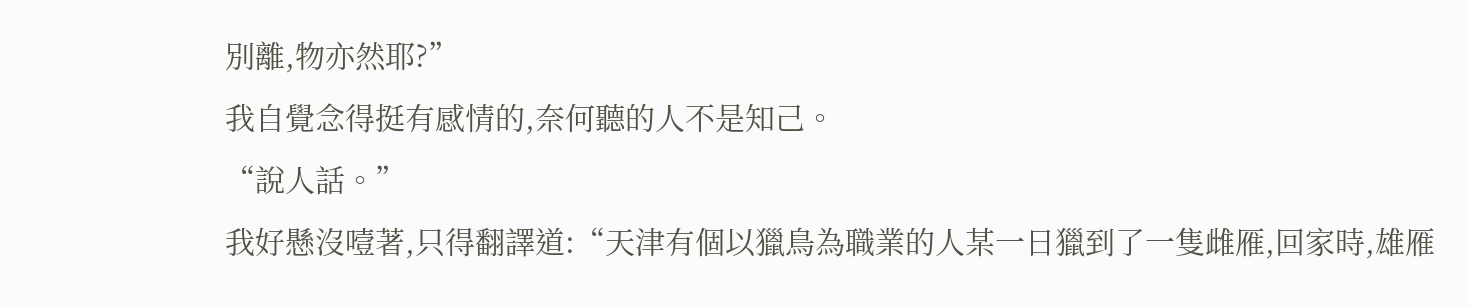別離,物亦然耶?”
我自覺念得挺有感情的,奈何聽的人不是知己。
“說人話。”
我好懸沒噎著,只得翻譯道:“天津有個以獵鳥為職業的人某一日獵到了一隻雌雁,回家時,雄雁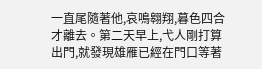一直尾隨著他,哀鳴翱翔,暮色四合才離去。第二天早上,弋人剛打算出門,就發現雄雁已經在門口等著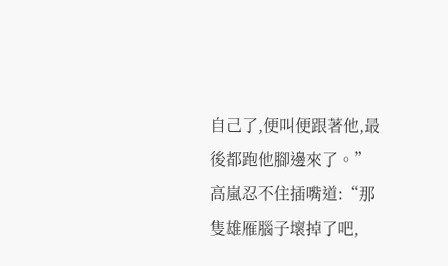自己了,便叫便跟著他,最後都跑他腳邊來了。”
高嵐忍不住插嘴道:“那隻雄雁腦子壞掉了吧,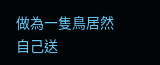做為一隻鳥居然自己送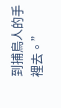到捕鳥人的手裡去。”